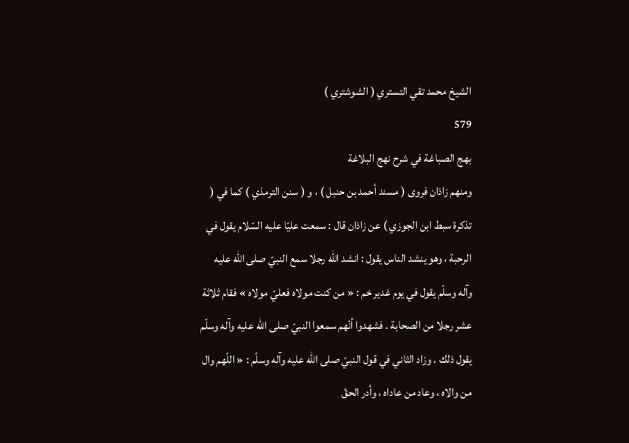الشيخ محمد تقي التستري ( الشوشتري )
579
بهج الصباغة في شرح نهج البلاغة
ومنهم زاذان فروى ( مسند أحمد بن حنبل ) ، و ( سنن الترمذي ) كما في ( تذكرة سبط ابن الجوزي ) عن زاذان قال : سمعت عليّا عليه السّلام يقول في الرحبة ، وهو ينشد الناس يقول : انشد اللّه رجلا سمع النبيّ صلى اللّه عليه وآله وسلّم يقول في يوم غدير خم : « من كنت مولاه فعليّ مولاه » فقام ثلاثة عشر رجلا من الصحابة . فشهدوا أنّهم سمعوا النبيّ صلى اللّه عليه وآله وسلّم يقول ذلك . وزاد الثاني في قول النبيّ صلى اللّه عليه وآله وسلّم : « اللّهم وال من والاه ، وعاد من عاداه ، وأدر الحقّ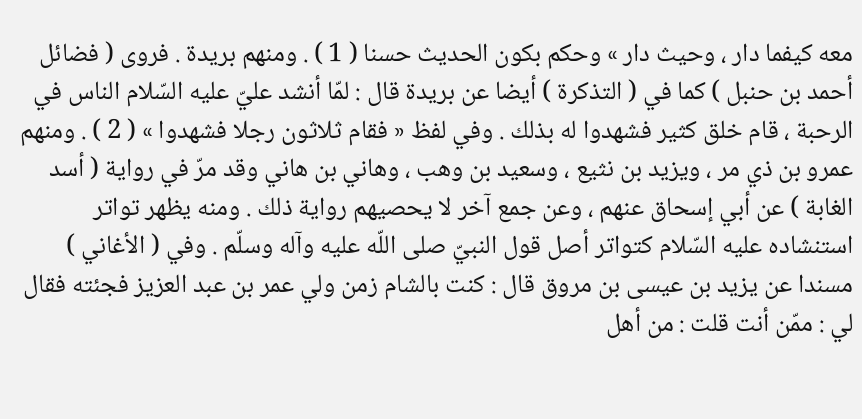معه كيفما دار ، وحيث دار » وحكم بكون الحديث حسنا ( 1 ) . ومنهم بريدة . فروى ( فضائل أحمد بن حنبل ) كما في ( التذكرة ) أيضا عن بريدة قال : لمّا أنشد عليّ عليه السّلام الناس في الرحبة ، قام خلق كثير فشهدوا له بذلك . وفي لفظ « فقام ثلاثون رجلا فشهدوا » ( 2 ) . ومنهم عمرو بن ذي مر ، ويزيد بن نثيع ، وسعيد بن وهب ، وهاني بن هاني وقد مرّ في رواية ( أسد الغابة ) عن أبي إسحاق عنهم ، وعن جمع آخر لا يحصيهم رواية ذلك . ومنه يظهر تواتر استنشاده عليه السّلام كتواتر أصل قول النبيّ صلى اللّه عليه وآله وسلّم . وفي ( الأغاني ) مسندا عن يزيد بن عيسى بن مروق قال : كنت بالشام زمن ولي عمر بن عبد العزيز فجئته فقال لي : ممّن أنت قلت : من أهل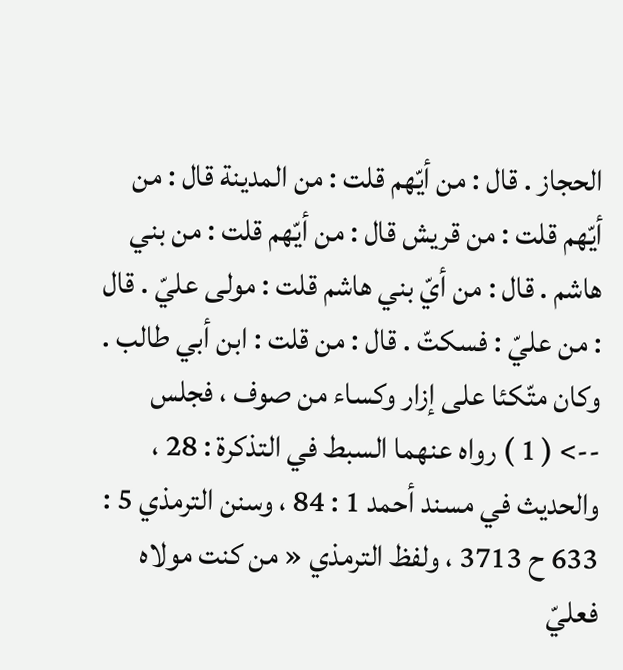الحجاز . قال : من أيّهم قلت : من المدينة قال : من أيّهم قلت : من قريش قال : من أيّهم قلت : من بني هاشم . قال : من أيّ بني هاشم قلت : مولى عليّ . قال : من عليّ : فسكتّ . قال : من قلت : ابن أبي طالب . وكان متّكئا على إزار وكساء من صوف ، فجلس
--> ( 1 ) رواه عنهما السبط في التذكرة : 28 ، والحديث في مسند أحمد 1 : 84 ، وسنن الترمذي 5 : 633 ح 3713 ، ولفظ الترمذي « من كنت مولاه فعليّ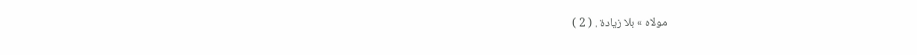مولاه » بلا زيادة . ( 2 )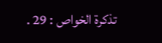تذكرة الخواص : 29 .